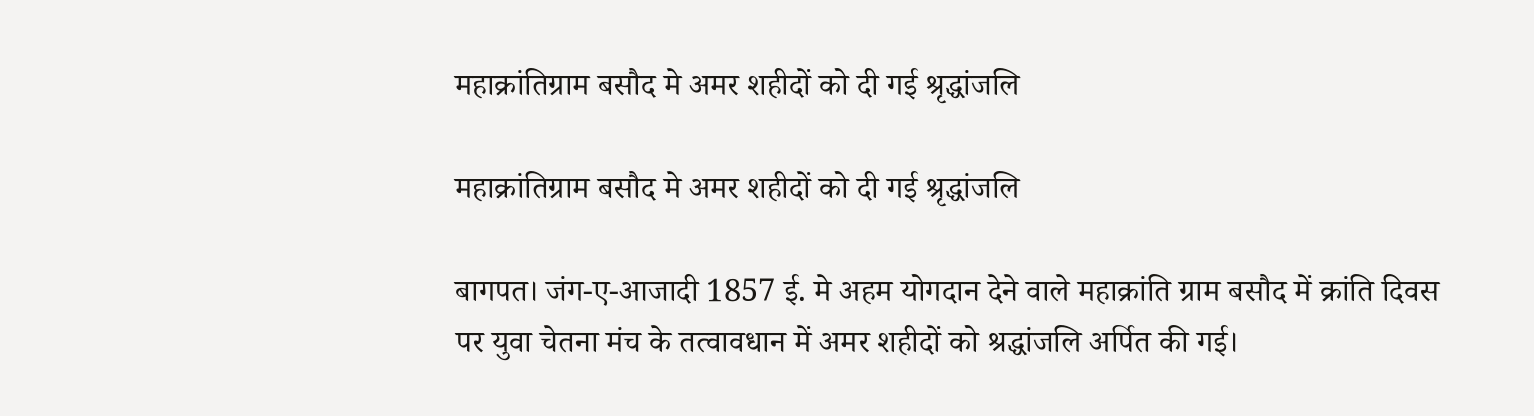महाक्रांतिग्राम बसौद मे अमर शहीदों को दी गई श्रृद्धांजलि

महाक्रांतिग्राम बसौद मे अमर शहीदों को दी गई श्रृद्धांजलि

बागपत। जंग-ए-आजादी 1857 ई. मे अहम योगदान देने वाले महाक्रांति ग्राम बसौद में क्रांति दिवस पर युवा चेतना मंच के तत्वावधान में अमर शहीदों को श्रद्धांजलि अर्पित की गई।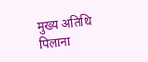मुख्य अतिथि पिलाना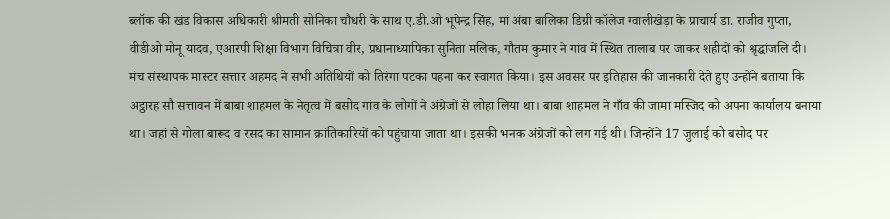ब्लॉक की खंड विकास अधिकारी श्रीमती सोनिका चौधरी के साथ ए.डी.ओ भूपेन्द्र सिंह, मां अंबा बालिका डिग्री कॉलेज ग्वालीखेड़ा के प्राचार्य डा. राजीव गुप्ता, वीडीओ मोनू यादव, एआरपी शिक्षा विभाग विचित्रा वीर, प्रधानाध्यापिका सुनिता मलिक, गौतम कुमार ने गांव में स्थित तालाब पर जाकर शहीदों को श्रृद्धांजलि दी। मंच संस्थापक मास्टर सत्तार अहमद ने सभी अतिथियों को तिरंगा पटका पहना कर स्वागत किया। इस अवसर पर इतिहास की जानकारी देते हुए उन्होंने बताया कि अट्ठारह सौ सत्तावन में बाबा शाहमल के नेतृत्व में बसोद गांव के लोगों ने अंग्रेजों से लोहा लिया था। बाबा शाहमल ने गाँव की जामा मस्जिद को अपना कार्यालय बनाया था। जहां से गोला बारूद व रसद का सामान क्रांतिकारियों को पहुंचाया जाता था। इसकी भनक अंग्रेजों को लग गई थी। जिन्होंने 17 जुलाई को बसोद पर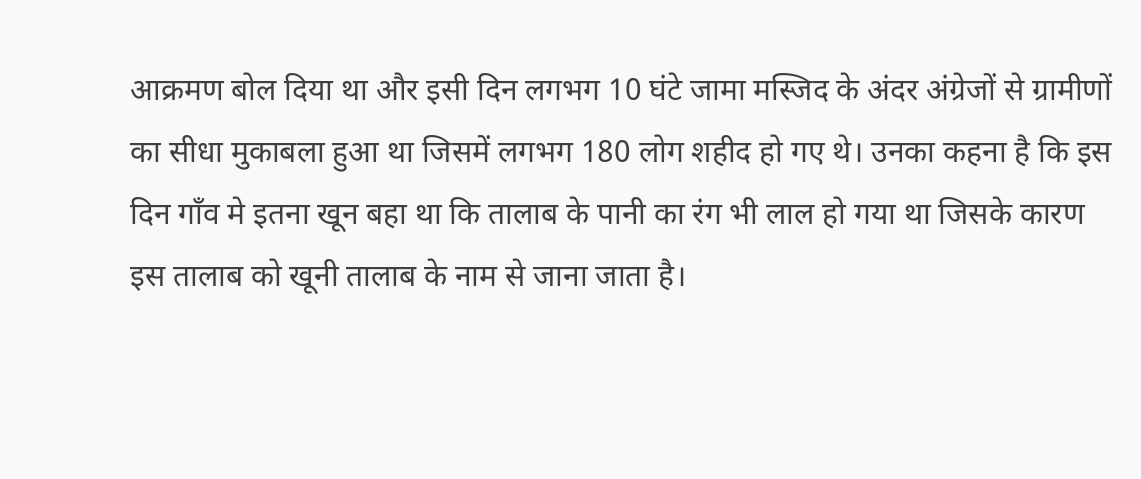आक्रमण बोल दिया था और इसी दिन लगभग 10 घंटे जामा मस्जिद के अंदर अंग्रेजों से ग्रामीणों का सीधा मुकाबला हुआ था जिसमें लगभग 180 लोग शहीद हो गए थे। उनका कहना है कि इस दिन गाँव मे इतना खून बहा था कि तालाब के पानी का रंग भी लाल हो गया था जिसके कारण इस तालाब को खूनी तालाब के नाम से जाना जाता है।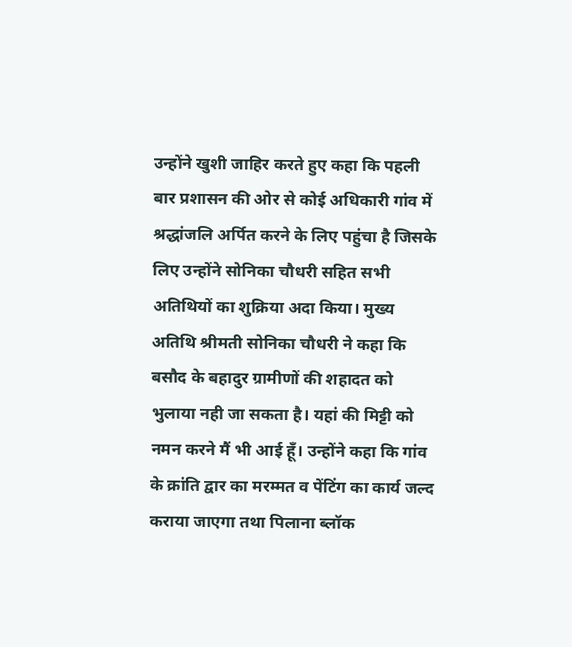उन्होंने खुशी जाहिर करते हुए कहा कि पहली बार प्रशासन की ओर से कोई अधिकारी गांव में श्रद्धांजलि अर्पित करने के लिए पहुंचा है जिसके लिए उन्होंने सोनिका चौधरी सहित सभी अतिथियों का शुक्रिया अदा किया। मुख्य अतिथि श्रीमती सोनिका चौधरी ने कहा कि बसौद के बहादुर ग्रामीणों की शहादत को भुलाया नही जा सकता है। यहां की मिट्टी को नमन करने मैं भी आई हूँ। उन्होंने कहा कि गांव के क्रांति द्वार का मरम्मत व पेंटिंग का कार्य जल्द कराया जाएगा तथा पिलाना ब्लॉक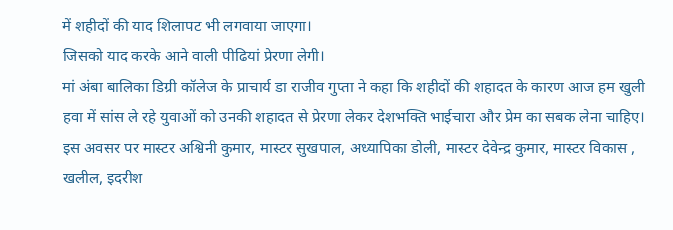में शहीदों की याद शिलापट भी लगवाया जाएगा।
जिसको याद करके आने वाली पीढियां प्रेरणा लेगी।
मां अंबा बालिका डिग्री कॉलेज के प्राचार्य डा राजीव गुप्ता ने कहा कि शहीदों की शहादत के कारण आज हम खुली हवा में सांस ले रहे युवाओं को उनकी शहादत से प्रेरणा लेकर देशभक्ति भाईचारा और प्रेम का सबक लेना चाहिए। इस अवसर पर मास्टर अश्विनी कुमार, मास्टर सुखपाल, अध्यापिका डोली, मास्टर देवेन्द्र कुमार, मास्टर विकास , खलील, इदरीश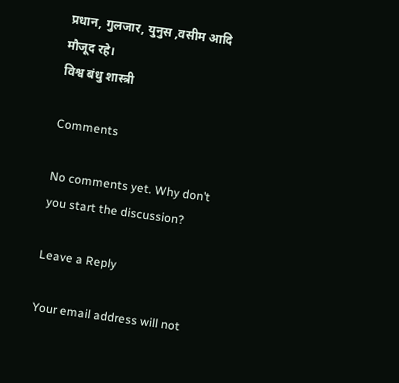प्रधान, गुलजार, युनुस ,वसीम आदि मौजूद रहे।
विश्व बंधु शास्त्री

Comments

No comments yet. Why don’t you start the discussion?

Leave a Reply

Your email address will not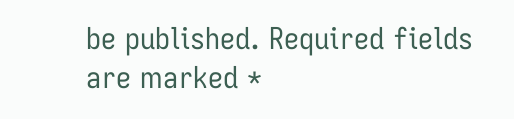be published. Required fields are marked *